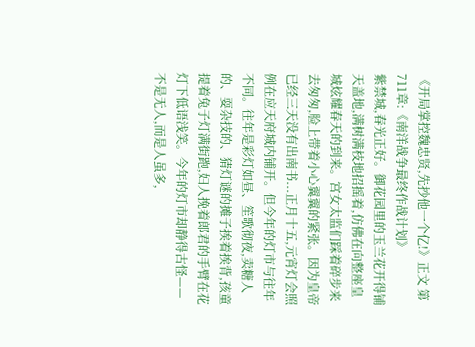《开局掌控魏忠贤,先抄他一个亿!》正文 第711章:《南洋战争最终作战计划》
紫禁城,春光正好。御花园里的玉兰花开得铺天盖地,满树满枝地招摇着,仿佛在向整座皇城炫耀春天的到来。宫女太监们踩着碎步来去匆匆,脸上带着小心翼翼的紧张。因为皇帝已经三天没有出南书...正月十五,元宵灯会照例在应天府城内铺开。但今年的灯市与往年不同。往年是彩灯如昼、笙歌彻夜,卖糖人的、耍杂技的、猜灯谜的摊子挨着挨背,孩童提着兔子灯满街跑,妇人挽着郎君的手臂在花灯下低语浅笑。今年的灯市却静得古怪——不是无人,而是人虽多,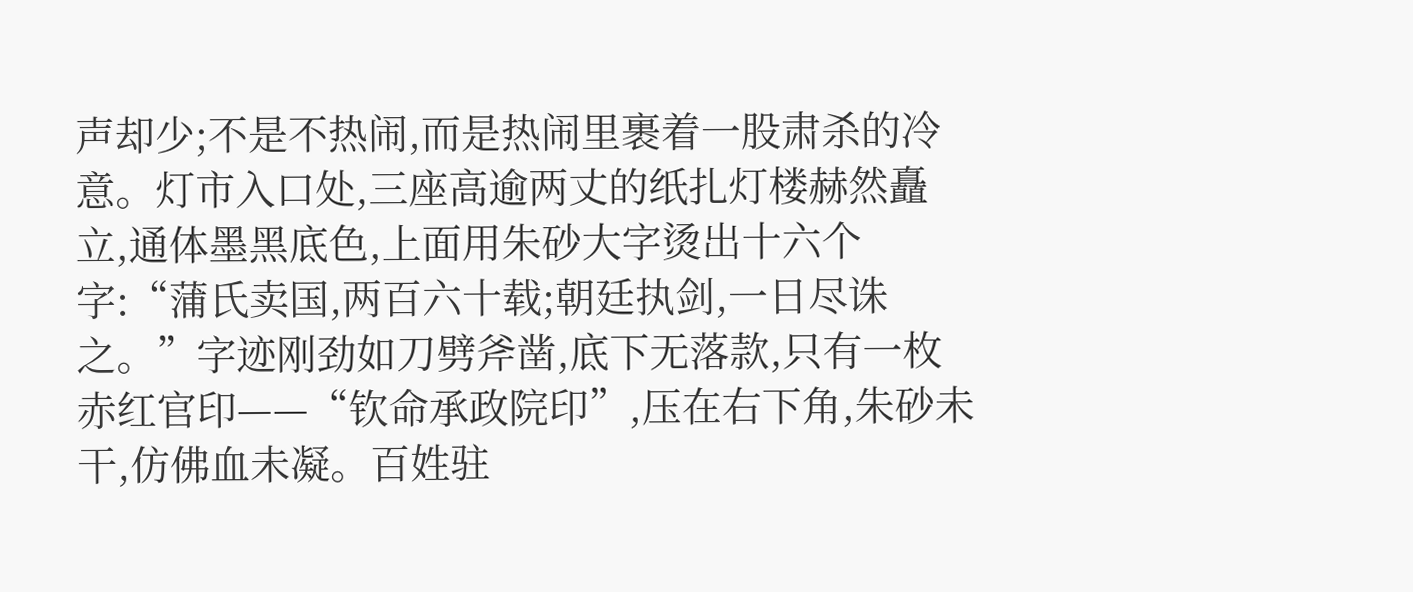声却少;不是不热闹,而是热闹里裹着一股肃杀的冷意。灯市入口处,三座高逾两丈的纸扎灯楼赫然矗立,通体墨黑底色,上面用朱砂大字烫出十六个字:“蒲氏卖国,两百六十载;朝廷执剑,一日尽诛之。”字迹刚劲如刀劈斧凿,底下无落款,只有一枚赤红官印——“钦命承政院印”,压在右下角,朱砂未干,仿佛血未凝。百姓驻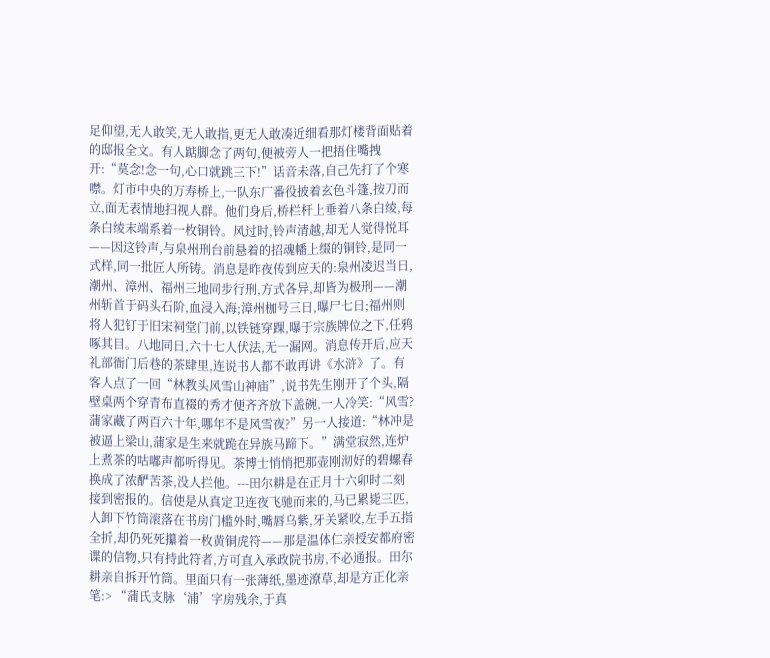足仰望,无人敢笑,无人敢指,更无人敢凑近细看那灯楼背面贴着的邸报全文。有人踮脚念了两句,便被旁人一把捂住嘴拽开:“莫念!念一句,心口就跳三下!”话音未落,自己先打了个寒噤。灯市中央的万寿桥上,一队东厂番役披着玄色斗篷,按刀而立,面无表情地扫视人群。他们身后,桥栏杆上垂着八条白绫,每条白绫末端系着一枚铜铃。风过时,铃声清越,却无人觉得悦耳——因这铃声,与泉州刑台前悬着的招魂幡上缀的铜铃,是同一式样,同一批匠人所铸。消息是昨夜传到应天的:泉州凌迟当日,潮州、漳州、福州三地同步行刑,方式各异,却皆为极刑——潮州斩首于码头石阶,血浸入海;漳州枷号三日,曝尸七日;福州则将人犯钉于旧宋祠堂门前,以铁链穿踝,曝于宗族牌位之下,任鸦啄其目。八地同日,六十七人伏法,无一漏网。消息传开后,应天礼部衙门后巷的茶肆里,连说书人都不敢再讲《水浒》了。有客人点了一回“林教头风雪山神庙”,说书先生刚开了个头,隔壁桌两个穿青布直裰的秀才便齐齐放下盖碗,一人冷笑:“风雪?蒲家藏了两百六十年,哪年不是风雪夜?”另一人接道:“林冲是被逼上梁山,蒲家是生来就跪在异族马蹄下。”满堂寂然,连炉上煮茶的咕嘟声都听得见。茶博士悄悄把那壶刚沏好的碧螺春换成了浓酽苦茶,没人拦他。---田尔耕是在正月十六卯时二刻接到密报的。信使是从真定卫连夜飞驰而来的,马已累毙三匹,人卸下竹筒滚落在书房门槛外时,嘴唇乌紫,牙关紧咬,左手五指全折,却仍死死攥着一枚黄铜虎符——那是温体仁亲授安都府密谍的信物,只有持此符者,方可直入承政院书房,不必通报。田尔耕亲自拆开竹筒。里面只有一张薄纸,墨迹潦草,却是方正化亲笔:> “蒲氏支脉‘浦’字房残余,于真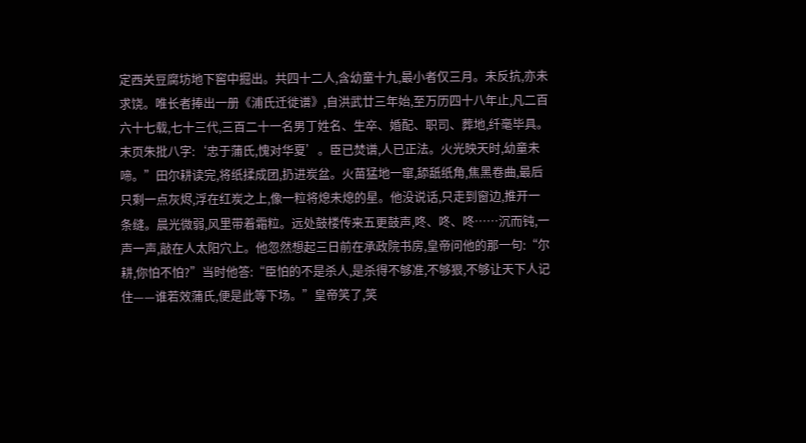定西关豆腐坊地下窖中掘出。共四十二人,含幼童十九,最小者仅三月。未反抗,亦未求饶。唯长者捧出一册《浦氏迁徙谱》,自洪武廿三年始,至万历四十八年止,凡二百六十七载,七十三代,三百二十一名男丁姓名、生卒、婚配、职司、葬地,纤毫毕具。末页朱批八字:‘忠于蒲氏,愧对华夏’。臣已焚谱,人已正法。火光映天时,幼童未啼。”田尔耕读完,将纸揉成团,扔进炭盆。火苗猛地一窜,舔舐纸角,焦黑卷曲,最后只剩一点灰烬,浮在红炭之上,像一粒将熄未熄的星。他没说话,只走到窗边,推开一条缝。晨光微弱,风里带着霜粒。远处鼓楼传来五更鼓声,咚、咚、咚……沉而钝,一声一声,敲在人太阳穴上。他忽然想起三日前在承政院书房,皇帝问他的那一句:“尔耕,你怕不怕?”当时他答:“臣怕的不是杀人,是杀得不够准,不够狠,不够让天下人记住——谁若效蒲氏,便是此等下场。”皇帝笑了,笑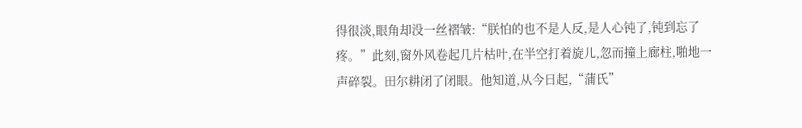得很淡,眼角却没一丝褶皱:“朕怕的也不是人反,是人心钝了,钝到忘了疼。”此刻,窗外风卷起几片枯叶,在半空打着旋儿,忽而撞上廊柱,啪地一声碎裂。田尔耕闭了闭眼。他知道,从今日起,“蒲氏”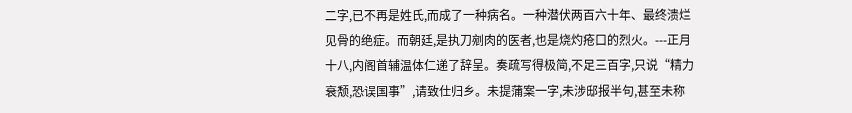二字,已不再是姓氏,而成了一种病名。一种潜伏两百六十年、最终溃烂见骨的绝症。而朝廷,是执刀剜肉的医者,也是烧灼疮口的烈火。---正月十八,内阁首辅温体仁递了辞呈。奏疏写得极简,不足三百字,只说“精力衰颓,恐误国事”,请致仕归乡。未提蒲案一字,未涉邸报半句,甚至未称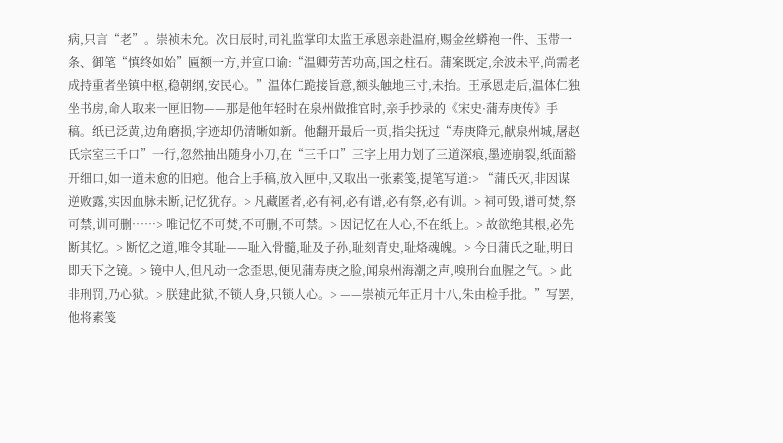病,只言“老”。崇祯未允。次日辰时,司礼监掌印太监王承恩亲赴温府,赐金丝蟒袍一件、玉带一条、御笔“慎终如始”匾额一方,并宣口谕:“温卿劳苦功高,国之柱石。蒲案既定,余波未平,尚需老成持重者坐镇中枢,稳朝纲,安民心。”温体仁跪接旨意,额头触地三寸,未抬。王承恩走后,温体仁独坐书房,命人取来一匣旧物——那是他年轻时在泉州做推官时,亲手抄录的《宋史·蒲寿庚传》手稿。纸已泛黄,边角磨损,字迹却仍清晰如新。他翻开最后一页,指尖抚过“寿庚降元,献泉州城,屠赵氏宗室三千口”一行,忽然抽出随身小刀,在“三千口”三字上用力划了三道深痕,墨迹崩裂,纸面豁开细口,如一道未愈的旧疤。他合上手稿,放入匣中,又取出一张素笺,提笔写道:> “蒲氏灭,非因谋逆败露,实因血脉未断,记忆犹存。> 凡藏匿者,必有祠,必有谱,必有祭,必有训。> 祠可毁,谱可焚,祭可禁,训可删……> 唯记忆不可焚,不可删,不可禁。> 因记忆在人心,不在纸上。> 故欲绝其根,必先断其忆。> 断忆之道,唯令其耻——耻入骨髓,耻及子孙,耻刻青史,耻烙魂魄。> 今日蒲氏之耻,明日即天下之镜。> 镜中人,但凡动一念歪思,便见蒲寿庚之脸,闻泉州海潮之声,嗅刑台血腥之气。> 此非刑罚,乃心狱。> 朕建此狱,不锁人身,只锁人心。> ——崇祯元年正月十八,朱由检手批。”写罢,他将素笺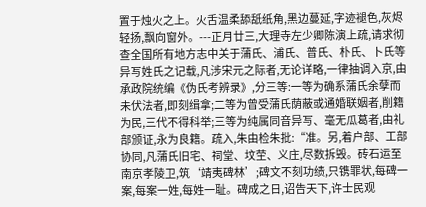置于烛火之上。火舌温柔舔舐纸角,黑边蔓延,字迹褪色,灰烬轻扬,飘向窗外。---正月廿三,大理寺左少卿陈演上疏,请求彻查全国所有地方志中关于蒲氏、浦氏、普氏、朴氏、卜氏等异写姓氏之记载,凡涉宋元之际者,无论详略,一律抽调入京,由承政院统编《伪氏考辨录》,分三等:一等为确系蒲氏余孽而未伏法者,即刻缉拿;二等为曾受蒲氏荫蔽或通婚联姻者,削籍为民,三代不得科举;三等为纯属同音异写、毫无瓜葛者,由礼部颁证,永为良籍。疏入,朱由检朱批:“准。另,着户部、工部协同,凡蒲氏旧宅、祠堂、坟茔、义庄,尽数拆毁。砖石运至南京孝陵卫,筑‘靖夷碑林’;碑文不刻功绩,只镌罪状,每碑一案,每案一姓,每姓一耻。碑成之日,诏告天下,许士民观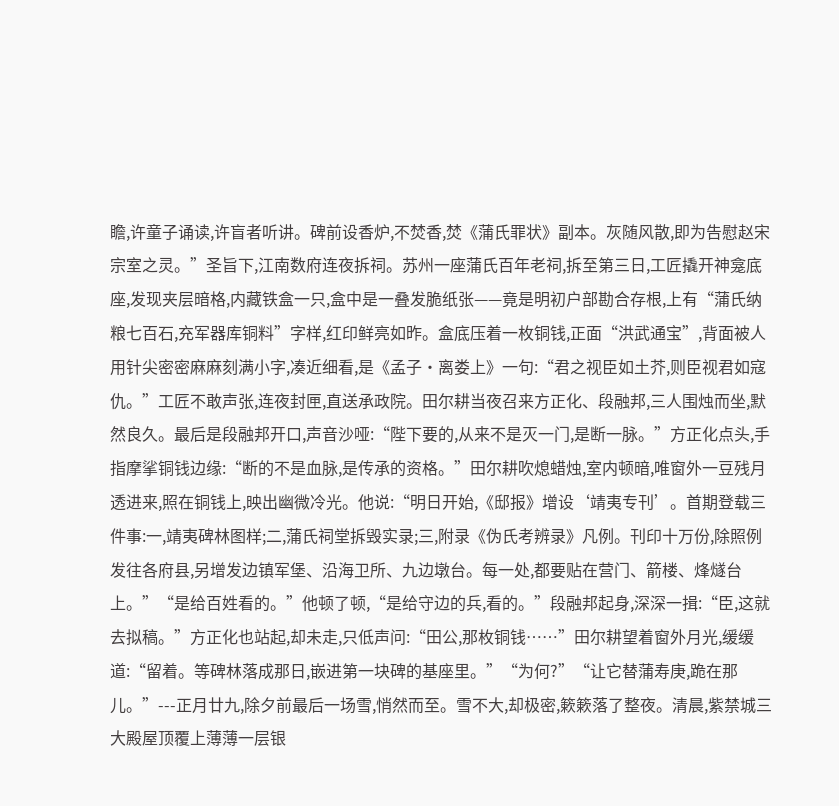瞻,许童子诵读,许盲者听讲。碑前设香炉,不焚香,焚《蒲氏罪状》副本。灰随风散,即为告慰赵宋宗室之灵。”圣旨下,江南数府连夜拆祠。苏州一座蒲氏百年老祠,拆至第三日,工匠撬开神龛底座,发现夹层暗格,内藏铁盒一只,盒中是一叠发脆纸张——竟是明初户部勘合存根,上有“蒲氏纳粮七百石,充军器库铜料”字样,红印鲜亮如昨。盒底压着一枚铜钱,正面“洪武通宝”,背面被人用针尖密密麻麻刻满小字,凑近细看,是《孟子·离娄上》一句:“君之视臣如土芥,则臣视君如寇仇。”工匠不敢声张,连夜封匣,直送承政院。田尔耕当夜召来方正化、段融邦,三人围烛而坐,默然良久。最后是段融邦开口,声音沙哑:“陛下要的,从来不是灭一门,是断一脉。”方正化点头,手指摩挲铜钱边缘:“断的不是血脉,是传承的资格。”田尔耕吹熄蜡烛,室内顿暗,唯窗外一豆残月透进来,照在铜钱上,映出幽微冷光。他说:“明日开始,《邸报》增设‘靖夷专刊’。首期登载三件事:一,靖夷碑林图样;二,蒲氏祠堂拆毁实录;三,附录《伪氏考辨录》凡例。刊印十万份,除照例发往各府县,另增发边镇军堡、沿海卫所、九边墩台。每一处,都要贴在营门、箭楼、烽燧台上。”“是给百姓看的。”他顿了顿,“是给守边的兵,看的。”段融邦起身,深深一揖:“臣,这就去拟稿。”方正化也站起,却未走,只低声问:“田公,那枚铜钱……”田尔耕望着窗外月光,缓缓道:“留着。等碑林落成那日,嵌进第一块碑的基座里。”“为何?”“让它替蒲寿庚,跪在那儿。”---正月廿九,除夕前最后一场雪,悄然而至。雪不大,却极密,簌簌落了整夜。清晨,紫禁城三大殿屋顶覆上薄薄一层银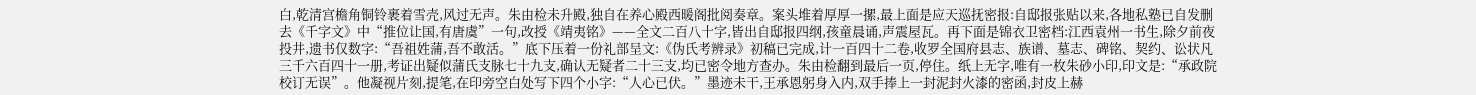白,乾清宫檐角铜铃裹着雪壳,风过无声。朱由检未升殿,独自在养心殿西暖阁批阅奏章。案头堆着厚厚一摞,最上面是应天巡抚密报:自邸报张贴以来,各地私塾已自发删去《千字文》中“推位让国,有唐虞”一句,改授《靖夷铭》——全文二百八十字,皆出自邸报四纲,孩童晨诵,声震屋瓦。再下面是锦衣卫密档:江西袁州一书生,除夕前夜投井,遗书仅数字:“吾祖姓蒲,吾不敢活。”底下压着一份礼部呈文:《伪氏考辨录》初稿已完成,计一百四十二卷,收罗全国府县志、族谱、墓志、碑铭、契约、讼状凡三千六百四十一册,考证出疑似蒲氏支脉七十九支,确认无疑者二十三支,均已密令地方查办。朱由检翻到最后一页,停住。纸上无字,唯有一枚朱砂小印,印文是:“承政院校订无误”。他凝视片刻,提笔,在印旁空白处写下四个小字:“人心已伏。”墨迹未干,王承恩躬身入内,双手捧上一封泥封火漆的密函,封皮上赫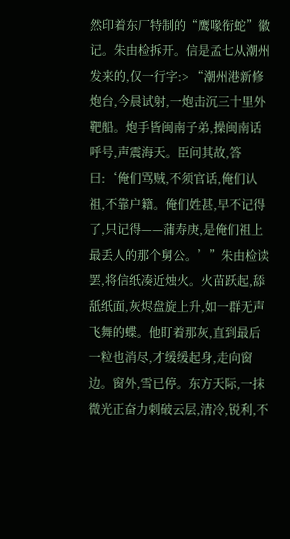然印着东厂特制的“鹰喙衔蛇”徽记。朱由检拆开。信是孟七从潮州发来的,仅一行字:> “潮州港新修炮台,今晨试射,一炮击沉三十里外靶船。炮手皆闽南子弟,操闽南话呼号,声震海天。臣问其故,答曰:‘俺们骂贼,不须官话,俺们认祖,不靠户籍。俺们姓甚,早不记得了,只记得——蒲寿庚,是俺们祖上最丢人的那个舅公。’”朱由检读罢,将信纸凑近烛火。火苗跃起,舔舐纸面,灰烬盘旋上升,如一群无声飞舞的蝶。他盯着那灰,直到最后一粒也消尽,才缓缓起身,走向窗边。窗外,雪已停。东方天际,一抹微光正奋力刺破云层,清冷,锐利,不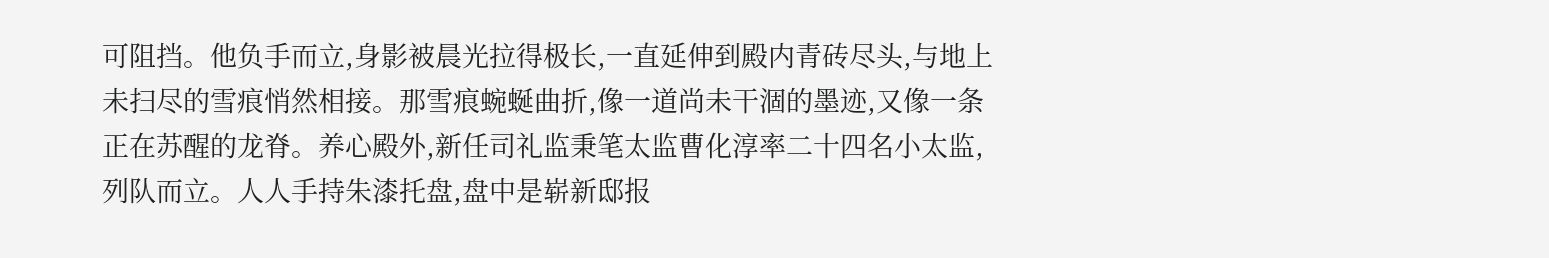可阻挡。他负手而立,身影被晨光拉得极长,一直延伸到殿内青砖尽头,与地上未扫尽的雪痕悄然相接。那雪痕蜿蜒曲折,像一道尚未干涸的墨迹,又像一条正在苏醒的龙脊。养心殿外,新任司礼监秉笔太监曹化淳率二十四名小太监,列队而立。人人手持朱漆托盘,盘中是崭新邸报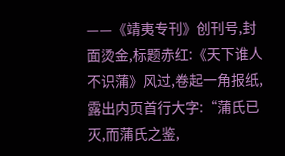——《靖夷专刊》创刊号,封面烫金,标题赤红:《天下谁人不识蒲》风过,卷起一角报纸,露出内页首行大字:“蒲氏已灭,而蒲氏之鉴,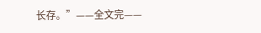长存。”——全文完——